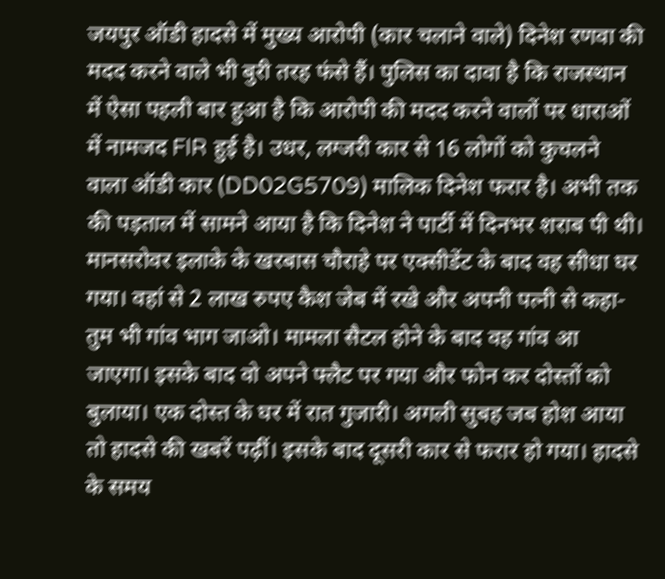जयपुर ऑडी हादसे में मुख्य आरोपी (कार चलाने वाले) दिनेश रणवा की मदद करने वाले भी बुरी तरह फंसे हैं। पुलिस का दावा है कि राजस्थान में ऐसा पहली बार हुआ है कि आरोपी की मदद करने वालों पर धाराओं में नामजद FIR हुई है। उधर, लग्जरी कार से 16 लोगों को कुचलने वाला ऑडी कार (DD02G5709) मालिक दिनेश फरार है। अभी तक की पड़ताल में सामने आया है कि दिनेश ने पार्टी में दिनभर शराब पी थी। मानसरोवर इलाके के खरबास चौराहे पर एक्सीडेंट के बाद वह सीधा घर गया। वहां से 2 लाख रुपए कैश जेब में रखे और अपनी पत्नी से कहा- तुम भी गांव भाग जाओ। मामला सैटल होने के बाद वह गांव आ जाएगा। इसके बाद वो अपने फ्लैट पर गया और फोन कर दोस्तों को बुलाया। एक दोस्त के घर में रात गुजारी। अगली सुबह जब होश आया तो हादसे की खबरें पढ़ीं। इसके बाद दूसरी कार से फरार हो गया। हादसे के समय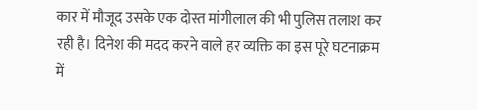कार में मौजूद उसके एक दोस्त मांगीलाल की भी पुलिस तलाश कर रही है। दिनेश की मदद करने वाले हर व्यक्ति का इस पूरे घटनाक्रम में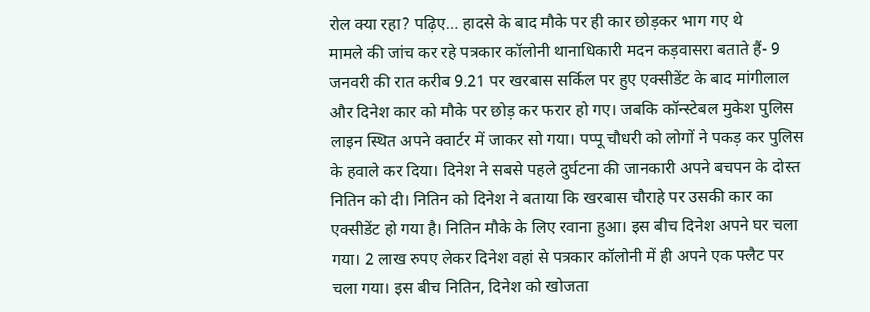रोल क्या रहा? पढ़िए… हादसे के बाद मौके पर ही कार छोड़कर भाग गए थे
मामले की जांच कर रहे पत्रकार कॉलोनी थानाधिकारी मदन कड़वासरा बताते हैं- 9 जनवरी की रात करीब 9.21 पर खरबास सर्किल पर हुए एक्सीडेंट के बाद मांगीलाल और दिनेश कार को मौके पर छोड़ कर फरार हो गए। जबकि कॉन्स्टेबल मुकेश पुलिस लाइन स्थित अपने क्वार्टर में जाकर सो गया। पप्पू चौधरी को लोगों ने पकड़ कर पुलिस के हवाले कर दिया। दिनेश ने सबसे पहले दुर्घटना की जानकारी अपने बचपन के दोस्त नितिन को दी। नितिन को दिनेश ने बताया कि खरबास चौराहे पर उसकी कार का एक्सीडेंट हो गया है। नितिन मौके के लिए रवाना हुआ। इस बीच दिनेश अपने घर चला गया। 2 लाख रुपए लेकर दिनेश वहां से पत्रकार कॉलोनी में ही अपने एक फ्लैट पर चला गया। इस बीच नितिन, दिनेश को खोजता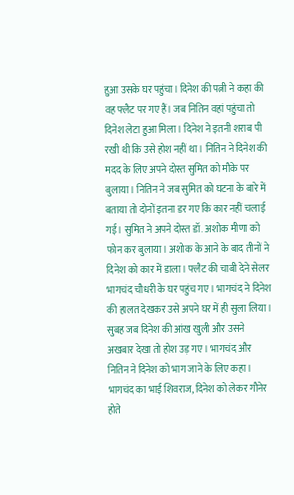हुआ उसके घर पहुंचा। दिनेश की पत्नी ने कहा की वह फ्लैट पर गए हैं। जब नितिन वहां पहुंचा तो दिनेश लेटा हुआ मिला। दिनेश ने इतनी शराब पी रखी थी कि उसे होश नहीं था। नितिन ने दिनेश की मदद के लिए अपने दोस्त सुमित को मौके पर बुलाया। नितिन ने जब सुमित को घटना के बारे में बताया तो दोनों इतना डर गए कि कार नहीं चलाई गई। सुमित ने अपने दोस्त डॉ. अशोक मीणा को फोन कर बुलाया। अशोक के आने के बाद तीनों ने दिनेश को कार में डाला। फ्लैट की चाबी देने सेलर भागचंद चौधरी के घर पहुंच गए। भागचंद ने दिनेश की हालत देखकर उसे अपने घर में ही सुला लिया। सुबह जब दिनेश की आंख खुली और उसने अखबार देखा तो होश उड़ गए। भागचंद और नितिन ने दिनेश को भाग जाने के लिए कहा। भागचंद का भाई शिवराज, दिनेश को लेकर गौनेर होते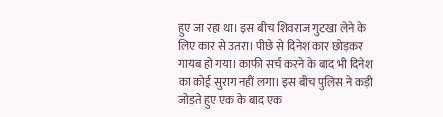हुए जा रहा था। इस बीच शिवराज गुटखा लेने के लिए कार से उतरा। पीछे से दिनेश कार छोड़कर गायब हो गया। काफी सर्च करने के बाद भी दिनेश का कोई सुराग नहीं लगा। इस बीच पुलिस ने कड़ी जोड़ते हुए एक के बाद एक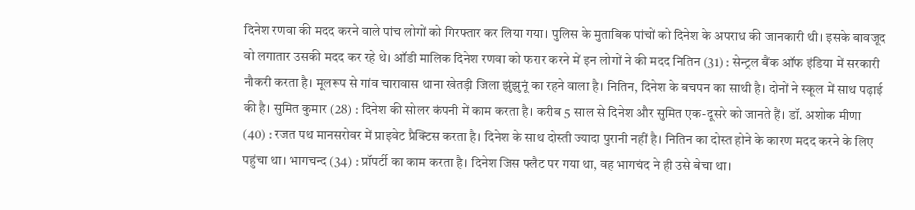दिनेश रणवा की मदद करने वाले पांच लोगों को गिरफ्तार कर लिया गया। पुलिस के मुताबिक पांचों को दिनेश के अपराध की जानकारी थी। इसके बावजूद वो लगातार उसकी मदद कर रहे थे। ऑडी मालिक दिनेश रणवा को फरार करने में इन लोगों ने की मदद नितिन (31) : सेन्ट्रल बैंक ऑफ इंडिया में सरकारी नौकरी करता है। मूलरूप से गांव चारावास थाना खेतड़ी जिला झुंझुनूं का रहने वाला है। नितिन, दिनेश के बचपन का साथी है। दोनों ने स्कूल में साथ पढ़ाई की है। सुमित कुमार (28) : दिनेश की सोलर कंपनी में काम करता है। करीब 5 साल से दिनेश और सुमित एक-दूसरे को जानते हैं। डॉ. अशोक मीणा (40) : रजत पथ मानसरोवर में प्राइवेट प्रैक्टिस करता है। दिनेश के साथ दोस्ती ज्यादा पुरानी नहीं है। नितिन का दोस्त होने के कारण मदद करने के लिए पहुंचा था। भागचन्द (34) : प्रॉपर्टी का काम करता है। दिनेश जिस फ्लैट पर गया था, वह भागचंद ने ही उसे बेचा था।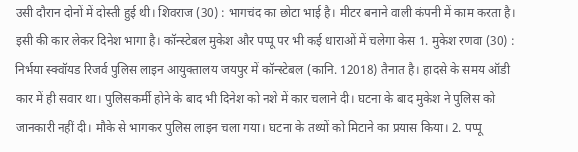उसी दौरान दोनों में दोस्ती हुई थी। शिवराज (30) : भागचंद का छोटा भाई है। मीटर बनाने वाली कंपनी में काम करता है। इसी की कार लेकर दिनेश भागा है। कॉन्स्टेबल मुकेश और पप्पू पर भी कई धाराओं में चलेगा केस 1. मुकेश रणवा (30) : निर्भया स्क्वॉयड रिजर्व पुलिस लाइन आयुक्तालय जयपुर में कॉन्स्टेबल (कानि. 12018) तैनात है। हादसे के समय ऑडी कार में ही सवार था। पुलिसकर्मी होने के बाद भी दिनेश को नशे में कार चलाने दी। घटना के बाद मुकेश ने पुलिस को जानकारी नहीं दी। मौके से भागकर पुलिस लाइन चला गया। घटना के तथ्यों को मिटाने का प्रयास किया। 2. पप्पू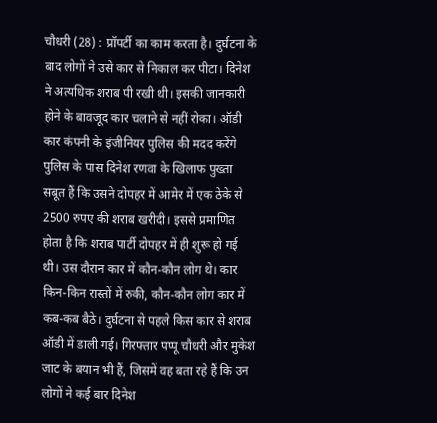चौधरी (28) : प्रॉपर्टी का काम करता है। दुर्घटना के बाद लोगों ने उसे कार से निकाल कर पीटा। दिनेश ने अत्यधिक शराब पी रखी थी। इसकी जानकारी होने के बावजूद कार चलाने से नहीं रोका। ऑडी कार कंपनी के इंजीनियर पुलिस की मदद करेंगे
पुलिस के पास दिनेश रणवा के खिलाफ पुख्ता सबूत हैं कि उसने दोपहर में आमेर में एक ठेके से 2500 रुपए की शराब खरीदी। इससे प्रमाणित होता है कि शराब पार्टी दोपहर में ही शुरू हो गई थी। उस दौरान कार में कौन-कौन लोग थे। कार किन-किन रास्तों में रुकी, कौन-कौन लोग कार में कब-कब बैठे। दुर्घटना से पहले किस कार से शराब ऑडी में डाली गई। गिरफ्तार पप्पू चौधरी और मुकेश जाट के बयान भी हैं, जिसमें वह बता रहे हैं कि उन लोगों ने कई बार दिनेश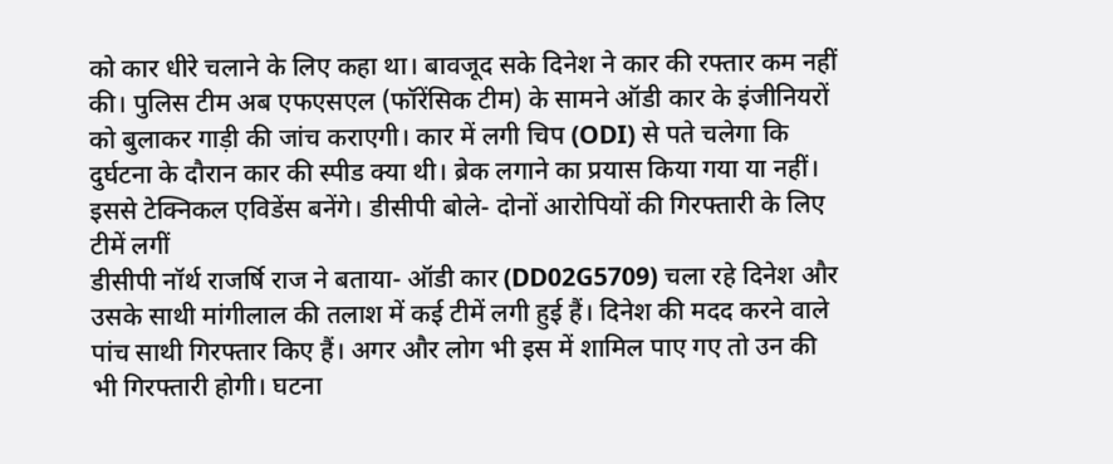को कार धीरे चलाने के लिए कहा था। बावजूद सके दिनेश ने कार की रफ्तार कम नहीं की। पुलिस टीम अब एफएसएल (फॉरेंसिक टीम) के सामने ऑडी कार के इंजीनियरों को बुलाकर गाड़ी की जांच कराएगी। कार में लगी चिप (ODI) से पते चलेगा कि दुर्घटना के दौरान कार की स्पीड क्या थी। ब्रेक लगाने का प्रयास किया गया या नहीं। इससे टेक्निकल एविडेंस बनेंगे। डीसीपी बोले- दोनों आरोपियों की गिरफ्तारी के लिए टीमें लगीं
डीसीपी नॉर्थ राजर्षि राज ने बताया- ऑडी कार (DD02G5709) चला रहे दिनेश और उसके साथी मांगीलाल की तलाश में कई टीमें लगी हुई हैं। दिनेश की मदद करने वाले पांच साथी गिरफ्तार किए हैं। अगर और लोग भी इस में शामिल पाए गए तो उन की भी गिरफ्तारी होगी। घटना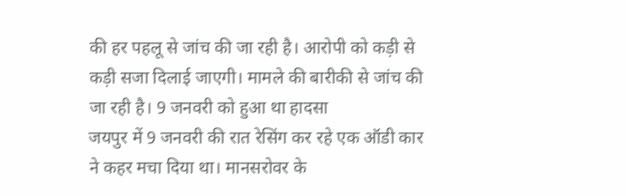की हर पहलू से जांच की जा रही है। आरोपी को कड़ी से कड़ी सजा दिलाई जाएगी। मामले की बारीकी से जांच की जा रही है। 9 जनवरी को हुआ था हादसा
जयपुर में 9 जनवरी की रात रेसिंग कर रहे एक ऑडी कार ने कहर मचा दिया था। मानसरोवर के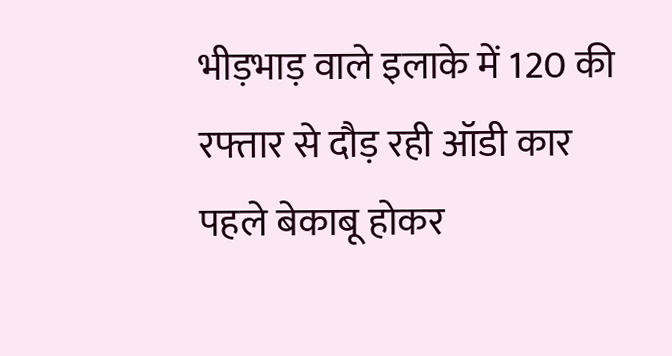भीड़भाड़ वाले इलाके में 120 की रफ्तार से दौड़ रही ऑडी कार पहले बेकाबू होकर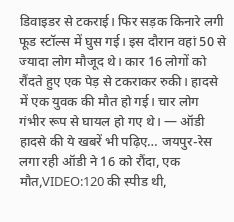डिवाइडर से टकराई। फिर सड़क किनारे लगी फूड स्टॉल्स में घुस गई। इस दौरान वहां 50 से ज्यादा लोग मौजूद थे। कार 16 लोगों को रौंदते हुए एक पेड़ से टकराकर रुकी। हादसे में एक युवक की मौत हो गई। चार लोग गंभीर रूप से घायल हो गए थे। — ऑडी हादसे की ये खबरें भी पढ़िए… जयपुर-रेस लगा रही ऑडी ने 16 को रौंदा, एक मौत,VIDEO:120 की स्पीड थी,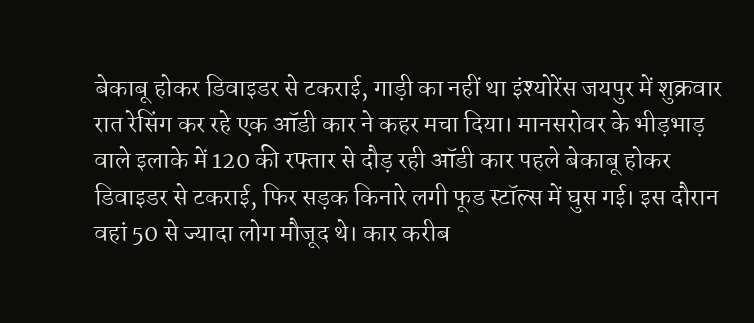बेकाबू होकर डिवाइडर से टकराई, गाड़ी का नहीं था इंश्योरेंस जयपुर में शुक्रवार रात रेसिंग कर रहे एक ऑडी कार ने कहर मचा दिया। मानसरोवर के भीड़भाड़ वाले इलाके में 120 की रफ्तार से दौड़ रही ऑडी कार पहले बेकाबू होकर डिवाइडर से टकराई, फिर सड़क किनारे लगी फूड स्टॉल्स में घुस गई। इस दौरान वहां 50 से ज्यादा लोग मौजूद थे। कार करीब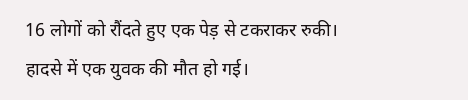16 लोगों को रौंदते हुए एक पेड़ से टकराकर रुकी। हादसे में एक युवक की मौत हो गई।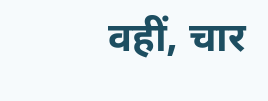वहीं, चार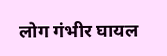लोग गंभीर घायल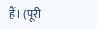हैं। (पूरी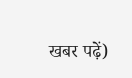खबर पढ़ें)